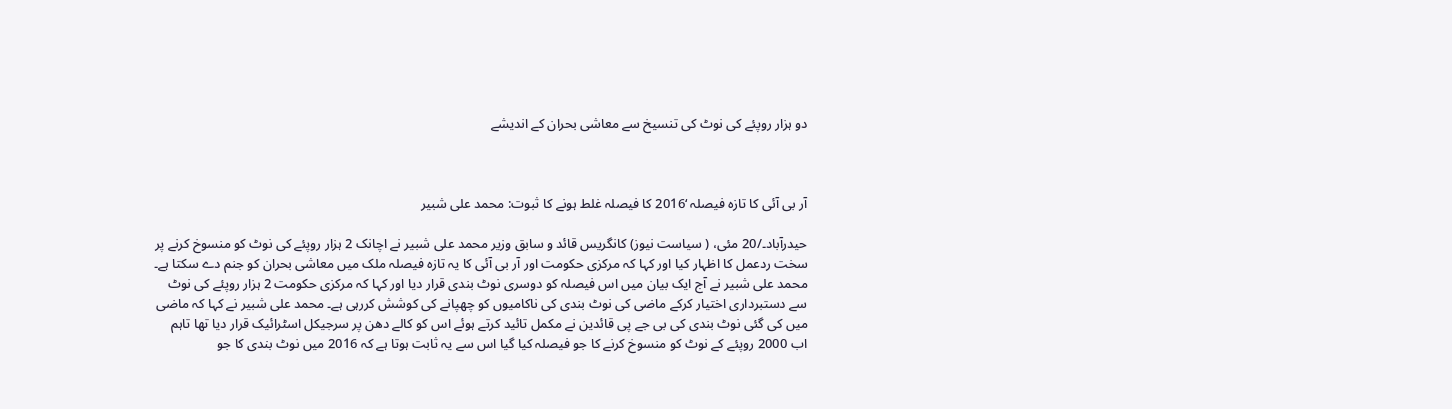دو ہزار روپئے کی نوٹ کی تنسیخ سے معاشی بحران کے اندیشے



آر بی آئی کا تازہ فیصلہ ‘2016 کا فیصلہ غلط ہونے کا ثبوت: محمد علی شبیر

حیدرآباد۔/20 مئی، ( سیاست نیوز) کانگریس قائد و سابق وزیر محمد علی شبیر نے اچانک 2 ہزار روپئے کی نوٹ کو منسوخ کرنے پر سخت ردعمل کا اظہار کیا اور کہا کہ مرکزی حکومت اور آر بی آئی کا یہ تازہ فیصلہ ملک میں معاشی بحران کو جنم دے سکتا ہے۔ محمد علی شبیر نے آج ایک بیان میں اس فیصلہ کو دوسری نوٹ بندی قرار دیا اور کہا کہ مرکزی حکومت 2 ہزار روپئے کی نوٹ سے دستبرداری اختیار کرکے ماضی کی نوٹ بندی کی ناکامیوں کو چھپانے کی کوشش کررہی ہے۔ محمد علی شبیر نے کہا کہ ماضی میں کی گئی نوٹ بندی کی بی جے پی قائدین نے مکمل تائید کرتے ہوئے اس کو کالے دھن پر سرجیکل اسٹرائیک قرار دیا تھا تاہم اب 2000 روپئے کے نوٹ کو منسوخ کرنے کا جو فیصلہ کیا گیا اس سے یہ ثابت ہوتا ہے کہ 2016 میں نوٹ بندی کا جو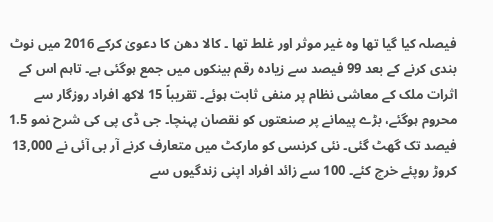فیصلہ کیا گیا تھا وہ غیر موثر اور غلط تھا ۔ کالا دھن کا دعویٰ کرکے 2016 میں نوٹ بندی کرنے کے بعد 99 فیصد سے زیادہ رقم بینکوں میں جمع ہوگئی ہے۔ تاہم اس کے اثرات ملک کے معاشی نظام پر منفی ثابت ہوئے۔ تقریباً 15 لاکھ افراد روزگار سے محروم ہوگئے، بڑے پیمانے پر صنعتوں کو نقصان پہنچا۔ جی ڈی پی کی شرح نمو 1.5 فیصد تک گھٹ گئی۔ نئی کرنسی کو مارکٹ میں متعارف کرنے آر بی آئی نے 13,000 کروڑ روپئے خرچ کئے۔ 100 سے زائد افراد اپنی زندگیوں سے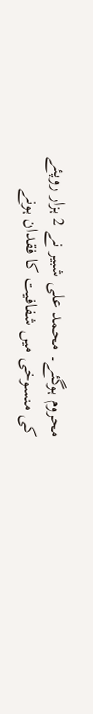محروم ہوگئے۔ محمد علی شبیر نے 2 ہزار روپئے کی منسوخی میں شفافیت کا فقدان ہونے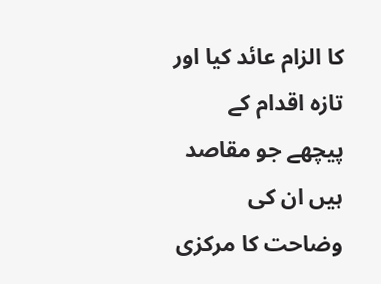کا الزام عائد کیا اور تازہ اقدام کے پیچھے جو مقاصد ہیں ان کی وضاحت کا مرکزی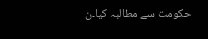حکومت سے مطالبہ کیا۔ن